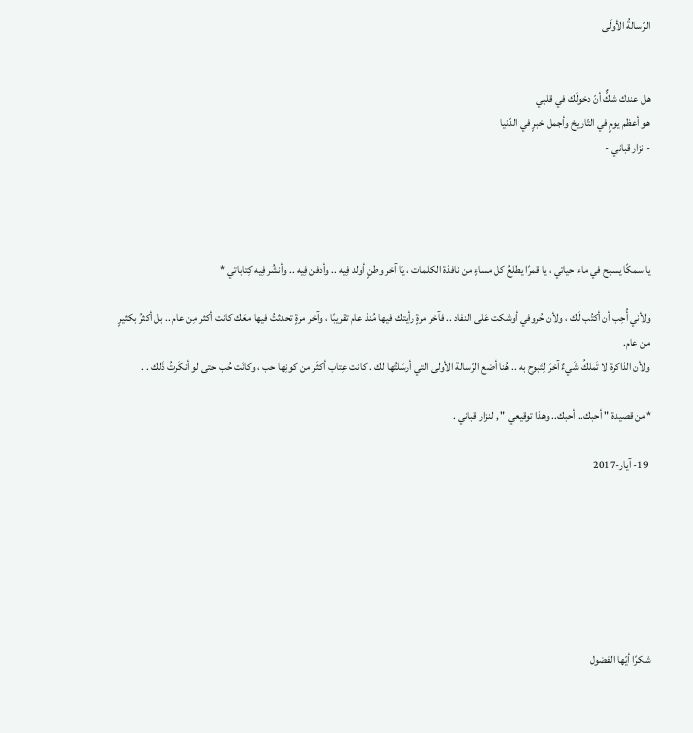الرّسالةُ الأولَى


هل عندك شكٌّ أنّ دخولَك في قلبي
هو أعظم يومٍ في التّاريخ وأجمل خبرٍ في الدّنيا
- نزار قباني -




يا سمكًا يسبح في ماء حياتي ، يا قمرًا يطلعُ كل مساءٍ من نافذة الكلمات ، يَا آخر وطنٍ أولد فِيه .. وأدفن فِيه .. وأنشُر فِيه كِتاباتي *

ولأني أُحِب أن أكتُب لَك ، ولأن حُروفي أوشكت عَلى النفاد .. فآخر مرةٍ رأيتك فيها مُنذ عام تقريبًا ، وآخر مرةٍ تحدثتُ فيها معَك كانت أكثر مِن عام .. بل أكثرُ بكثيرٍ من عام.
ولأن الذاكرة لا تَملكُ شَيءٌ آخرَ لِتَبوح به .. هُنا أضع الرّسالة الأولى التي أرسَلتُها لك . كانت عِتاب أكثَر من كونِها حب ، وكانَت حُب حتى لو أنكَرتُ ذَلك . .

*من قصيدة " أحبك.. أحبك.. وهذا توقيعي " , لنزار قباني .

 19- آيار-2017







شكرًا أيّها الفضول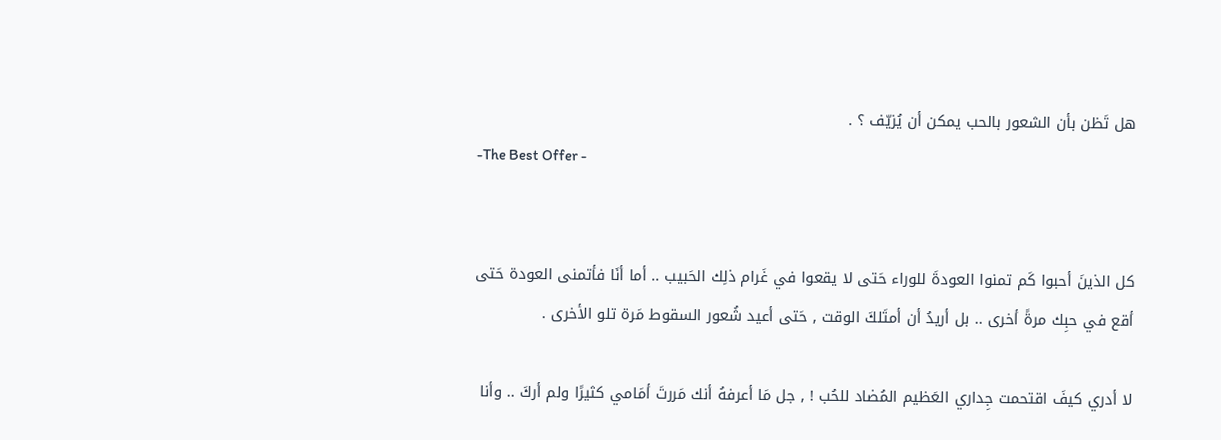هل تَظن بأن الشعور بالحب يمكن أن يُزيّف ؟ .
-The Best Offer -


كل الذينَ أحبوا كَم تمنوا العودةَ للوراء حَتى لا يقعوا في غَرام ذلِك الحَبيب .. أما أنَا فأتمنى العودة حَتى أقع في حبِك مرةً أخرى .. بل أريدُ أن أمتَلكَ الوقت , حَتى أعيد شُعور السقوط مَرة تلو الأخرى .

لا أدري كيفَ اقتحمت جِداري العَظيم المُضاد للحُب ! , جل مَا أعرفهُ أنك مَررتَ أمَامي كثيرًا ولم أركَ .. وأنا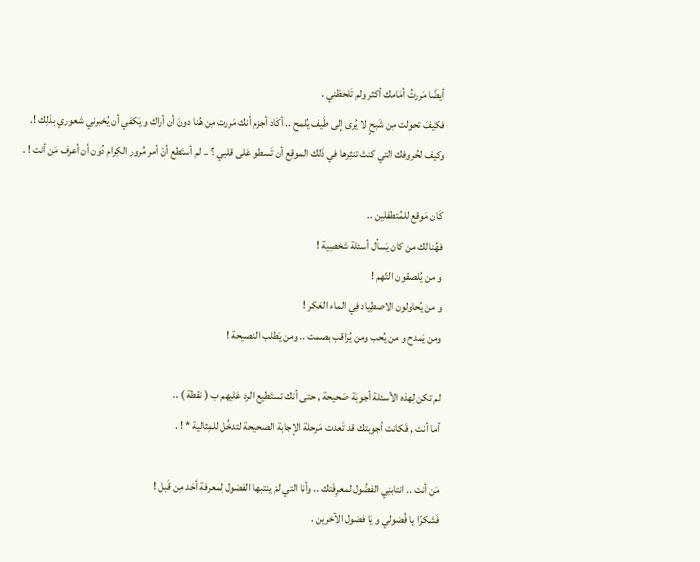أيضًا مَررتُ أمَامك أكثر ولم تَلحظني .
فكيفَ تحولت مِن شَبحٍ لا يُرى إلى طَيف يُلمح .. أكَاد أجزم أنك مَررت مِن هُنا دونَ أن أراك و يَكفي أن يُخبرني شعوري بذلِك !.
وكيف لحُروفك التي كنتَ تنثِرها في ذَلك الموقِع أن تَسطو عَلى قلبي ؟ .. لم أستَطع أنْ أمر مُرور الكِرام دُون أن أعرف مَن أنت ! .

كَان مَوقع للمُتطفلين ..
فهُنالك من كان يَسأل أسئلة شخصِية !
و من يُلصقون التّهم !
و من يُحاولون الاصطِياد فِي الماء العَكر !
ومن يَمدح و من يُحب ومن يُراقب بصمت .. ومن يَطلب النصيحة !

لم تكن لِهذه الأسئلة أجوبَة صَحيحة , حتى أنك تستَطيع الرد عَليهم ب ( نقطة ) ..
أما أنت , فَكانت أجوبتك قد تَعدت مَرحلة الإجابة الصحيحة لتدخُل للمِثالية * ! .

مَن أنت .. انتابنِي الفضُول لمعرِفَتك .. وأنا التي لمْ ينتبها الفضول لِمعرفة أحَد مِن قَبل !
فَشكرًا يا فُضولي و يَا فضول الآخرين .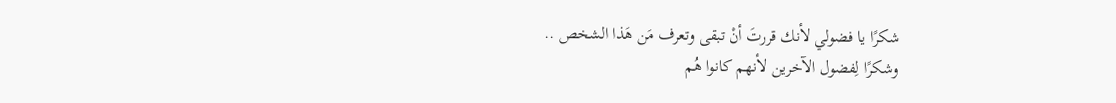شكرًا يا فضولي لأنك قررتَ أنْ تبقى وتعرف مَن هَذا الشخص ..
وشكرًا لِفضول الآخرين لأنهم كانوا هُم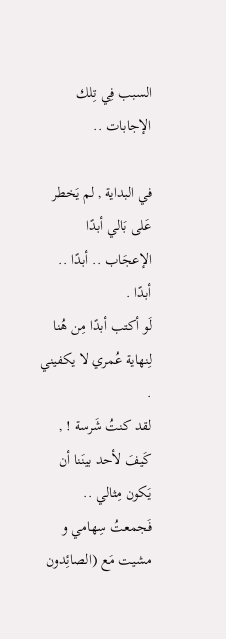السبب فِي تِلك الإجابات ..

في البداية , لم يَخطر عَلى بَالي أبدًا الإعجَاب .. أبدًا .. أبدًا .
لَو أكتب أبدًا مِن هُنا لِنهاية عُمري لا يكفيني .
لقد كنتُ شَرسة ! , كَيفَ لأحد بينَنا أن يَكون مِثالي .. فَجمعتُ سِهامي و مشيت مَع (الصائِدون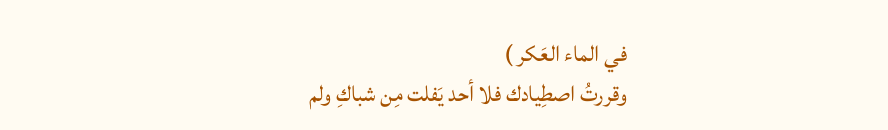في الماء العَكر )
وقررتُ اصطِيادك فلا أحد يَفلت مِن شباكِ ولم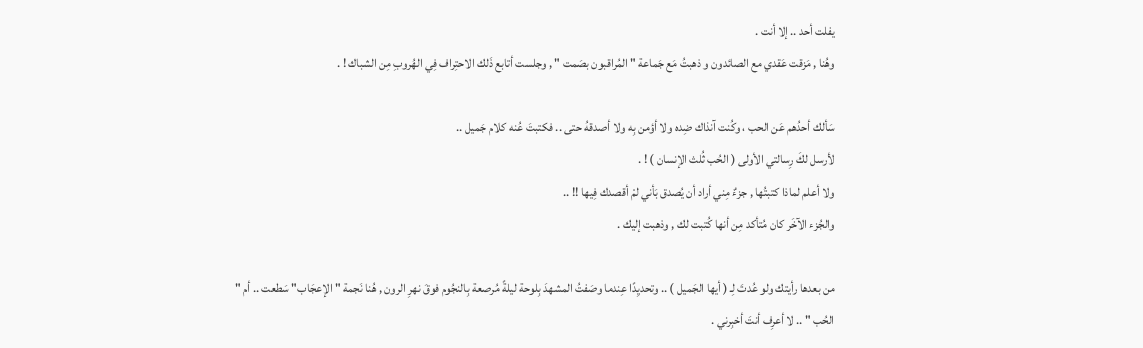يفلت أحد .. إلا أنت .
وهُنا , مَزقت عَقدي مع الصائدون و ذهبتُ مَع جَماعة " المُراقبون بصَمت " , وجلست أتابع ذَلك الاحتِراف فِي الهُروبِ مِن الشباك ! .

سَألك أحدُهم عَن الحب ، وكُنت آنذاك ضِده ولا أؤمن بِه ولا أصدقهُ حتى .. فكتبتَ عُنه كلام جَميل ..
لأرسل لكَ رِسالتي الأولى ( الحُب ثُلث الإنسان ) ! .
ولا أعلم لماذا كتبتُها , جزءٌ مِني أراد أن يُصدق بَأني لمْ أقصدك فِيها !! ..
والجُزء الآخَر كان مُتأكد مِن أنها كُتبت لك , وذهبت إليك .

من بعدها رأيتك ولو عُدتَ لِـ ( أيها الجَميل ) .. وتحديِدًا عِندما وصَفتُ المشهدَ بِلوحة ليلةً مُرصعة بِالنجُوم فوقَ نهرِ الرون , هُنا نَجمة " الإعجَاب" سَطعت .. أم " الحُب " .. لا أعرِف أنتَ أخبِرني .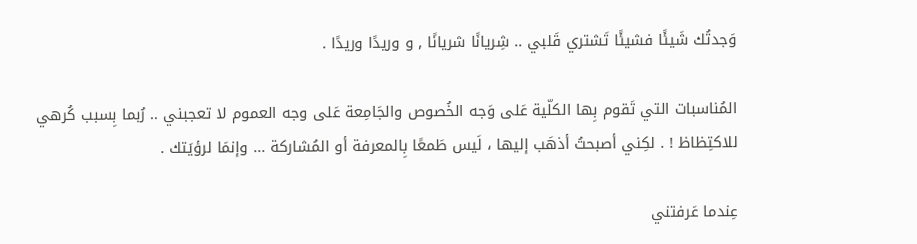وَجدتُك شَيئًا فشيئًا تَشتري قَلبي .. شِريانًا شريانًا , و وريدًا وريدًا .

المُناسبات التي تَقوم بِها الكلّية عَلى وَجه الخُصوص والجَامِعة عَلى وجه العموم لا تعجبني .. رُبما بِسبب كُرهي للاكتِظاظ ! . لكِني أصبحتُ أذهَب إليها ، لَيس طَمعًا بِالمعرفة أو المُشاركة ... وإنمَا لرؤيَتك .

عِندما عَرفتني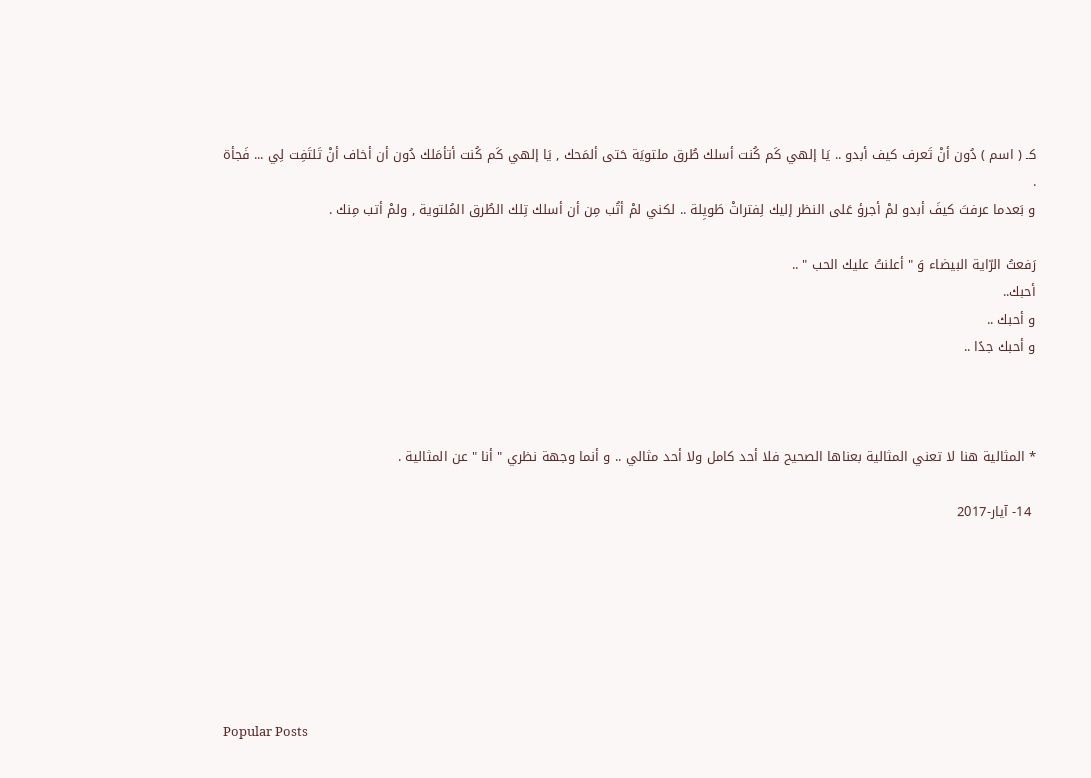كـ ( اسم ) دُون أنْ تَعرف كيف أبدو .. يَا إلهي كَم كُنت أسلك طُرق ملتويَة حَتى ألمَحك , يَا إلهي كَم كُنت أتأمَلك دُون أن أخاف أنْ تَلتَفِت لِي ... فَجأة .
و بَعدما عرفتَ كيفَ أبدو لمْ أجرؤ عَلى النظر إليك لِفتراتْ طَويِلة .. لكني لمْ أتُب مِن أن أسلك تِلك الطُرق المُلتوية , ولمْ أتب مِنك .

رَفعتُ الرّاية البيضاء وَ " أعلنتُ عليك الحب " ..
أحبك..
و أحبك ..
و أحبك جدًا ..



* المثالية هنا لا تعني المثالية بعناها الصحيح فلا أحد كامل ولا أحد مثالي .. و أنما وجهة نظري " أنا " عن المثالية .

 14- آيار-2017







Popular Posts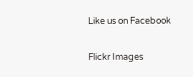Like us on Facebook

Flickr Images